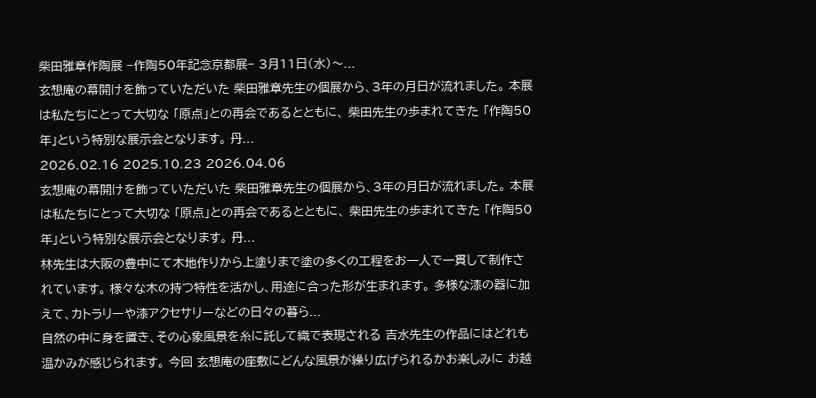柴田雅章作陶展 −作陶50年記念京都展− 3月11日(水)〜...
玄想庵の幕開けを飾っていただいた 柴田雅章先生の個展から、3年の月日が流れました。 本展は私たちにとって大切な 「原点」との再会であるとともに、 柴田先生の歩まれてきた 「作陶50年」という特別な展示会となります。 丹...
2026.02.16 2025.10.23 2026.04.06
玄想庵の幕開けを飾っていただいた 柴田雅章先生の個展から、3年の月日が流れました。 本展は私たちにとって大切な 「原点」との再会であるとともに、 柴田先生の歩まれてきた 「作陶50年」という特別な展示会となります。 丹...
林先生は大阪の豊中にて木地作りから上塗りまで塗の多くの工程をお一人で一貫して制作されています。 様々な木の持つ特性を活かし、用途に合った形が生まれます。 多様な漆の器に加えて、カトラリーや漆アクセサリーなどの日々の暮ら...
自然の中に身を置き、その心象風景を糸に託して織で表現される 吉水先生の作品にはどれも温かみが感じられます。 今回 玄想庵の座敷にどんな風景が繰り広げられるかお楽しみに お越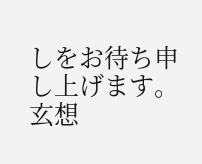しをお待ち申し上げます。 玄想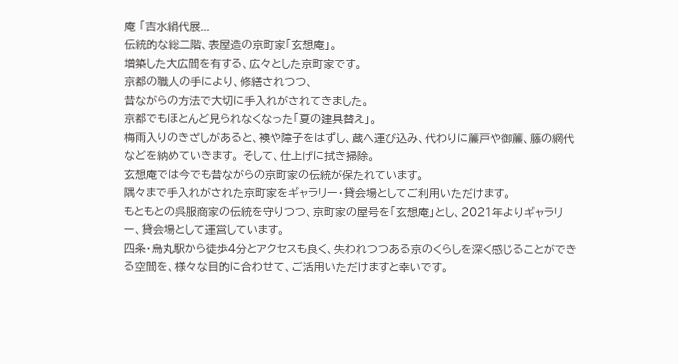庵 「吉水絹代展...
伝統的な総二階、表屋造の京町家「玄想庵」。
増築した大広間を有する、広々とした京町家です。
京都の職人の手により、修繕されつつ、
昔ながらの方法で大切に手入れがされてきました。
京都でもほとんど見られなくなった「夏の建具替え」。
梅雨入りのきざしがあると、襖や障子をはずし、蔵へ運び込み、代わりに簾戸や御簾、籐の網代などを納めていきます。 そして、仕上げに拭き掃除。
玄想庵では今でも昔ながらの京町家の伝統が保たれています。
隅々まで手入れがされた京町家をギャラリー・貸会場としてご利用いただけます。
もともとの呉服商家の伝統を守りつつ、京町家の屋号を「玄想庵」とし、2021年よりギャラリー、貸会場として運営しています。
四条・烏丸駅から徒歩4分とアクセスも良く、失われつつある京のくらしを深く感じることができる空間を、様々な目的に合わせて、ご活用いただけますと幸いです。